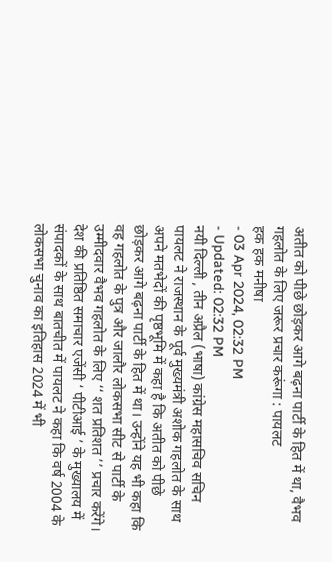अतीत को पीछे छोड़कर आगे बढ़ना पार्टी के हित में था, वैभव गहलोत के लिए जरूर प्रचार करूंगा : पायलट
हक हक मनीषा
- 03 Apr 2024, 02:32 PM
- Updated: 02:32 PM
नयी दिल्ली , तीन अप्रैल (भाषा) कांग्रेस महासचिव सचिन पायलट ने राजस्थान के पूर्व मुख्यमंत्री अशोक गहलोत के साथ अपने मतभेदों की पृष्ठभूमि में कहा है कि अतीत को पीछे छोड़कर आगे बढ़ना पार्टी के हित में था। उन्होंने यह भी कहा कि वह गहलोत के पुत्र और जालौर लोकसभा सीट से पार्टी के उम्मीदवार वैभव गहलोत के लिए ‘‘ शत प्रतिशत ’’ प्रचार करेंगे।
देश की प्रतिष्ठित समाचार एजेंसी ‘ पीटीआई ’ के मुख्यालय में संपादकों के साथ बातचीत में पायलट ने कहा कि वर्ष 2004 के लोकसभा चुनाव का इतिहास 2024 में भी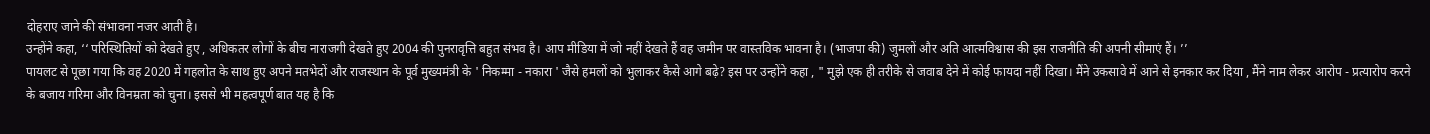दोहराए जाने की संभावना नजर आती है।
उन्होंने कहा, ‘‘ परिस्थितियों को देखते हुए , अधिकतर लोगों के बीच नाराजगी देखते हुए 2004 की पुनरावृत्ति बहुत संभव है। आप मीडिया में जो नहीं देखते हैं वह जमीन पर वास्तविक भावना है। (भाजपा की) जुमलों और अति आत्मविश्वास की इस राजनीति की अपनी सीमाएं हैं। ’’
पायलट से पूछा गया कि वह 2020 में गहलोत के साथ हुए अपने मतभेदों और राजस्थान के पूर्व मुख्यमंत्री के ' निकम्मा - नकारा ' जैसे हमलों को भुलाकर कैसे आगे बढ़े? इस पर उन्होंने कहा , " मुझे एक ही तरीके से जवाब देने में कोई फायदा नहीं दिखा। मैंने उकसावे में आने से इनकार कर दिया , मैंने नाम लेकर आरोप - प्रत्यारोप करने के बजाय गरिमा और विनम्रता को चुना। इससे भी महत्वपूर्ण बात यह है कि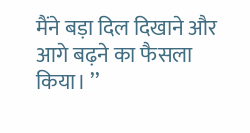मैंने बड़ा दिल दिखाने और आगे बढ़ने का फैसला किया। ’’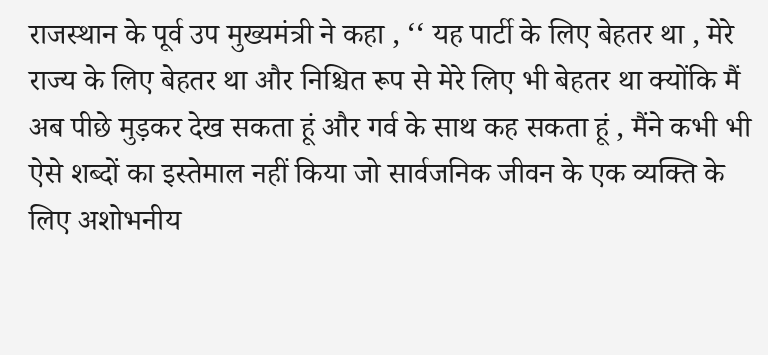राजस्थान के पूर्व उप मुख्यमंत्री ने कहा , ‘‘ यह पार्टी के लिए बेहतर था , मेरे राज्य के लिए बेहतर था और निश्चित रूप से मेरे लिए भी बेहतर था क्योंकि मैं अब पीछे मुड़कर देख सकता हूं और गर्व के साथ कह सकता हूं , मैंने कभी भी ऐसे शब्दों का इस्तेमाल नहीं किया जो सार्वजनिक जीवन के एक व्यक्ति के लिए अशोभनीय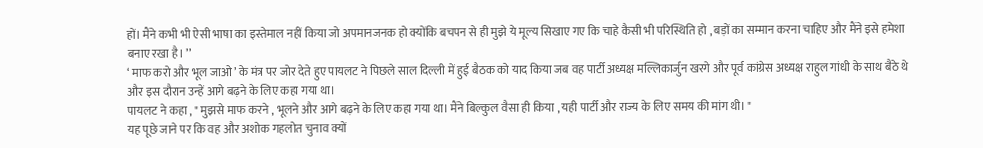हों। मैंने कभी भी ऐसी भाषा का इस्तेमाल नहीं किया जो अपमानजनक हो क्योंकि बचपन से ही मुझे ये मूल्य सिखाए गए कि चाहे कैसी भी परिस्थिति हो , बड़ों का सम्मान करना चाहिए और मैंने इसे हमेशा बनाए रखा है। ’’
‘ माफ करो और भूल जाओ ’ के मंत्र पर जोर देते हुए पायलट ने पिछले साल दिल्ली में हुई बैठक को याद किया जब वह पार्टी अध्यक्ष मल्लिकार्जुन खरगे और पूर्व कांग्रेस अध्यक्ष राहुल गांधी के साथ बैठे थे और इस दौरान उन्हें आगे बढ़ने के लिए कहा गया था।
पायलट ने कहा , " मुझसे माफ करने , भूलने और आगे बढ़ने के लिए कहा गया था। मैंने बिल्कुल वैसा ही किया , यही पार्टी और राज्य के लिए समय की मांग थी। "
यह पूछे जाने पर कि वह और अशोक गहलोत चुनाव क्यों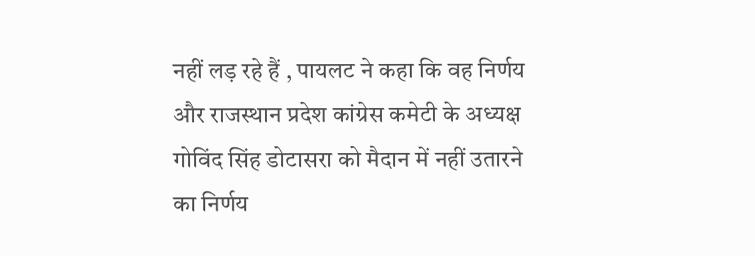नहीं लड़ रहे हैं , पायलट ने कहा कि वह निर्णय और राजस्थान प्रदेश कांग्रेस कमेटी के अध्यक्ष गोविंद सिंह डोटासरा को मैदान में नहीं उतारने का निर्णय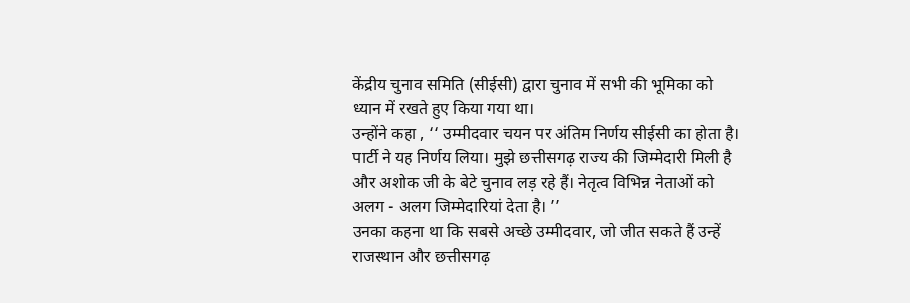केंद्रीय चुनाव समिति (सीईसी) द्वारा चुनाव में सभी की भूमिका को ध्यान में रखते हुए किया गया था।
उन्होंने कहा , ‘‘ उम्मीदवार चयन पर अंतिम निर्णय सीईसी का होता है। पार्टी ने यह निर्णय लिया। मुझे छत्तीसगढ़ राज्य की जिम्मेदारी मिली है और अशोक जी के बेटे चुनाव लड़ रहे हैं। नेतृत्व विभिन्न नेताओं को अलग - अलग जिम्मेदारियां देता है। ’’
उनका कहना था कि सबसे अच्छे उम्मीदवार, जो जीत सकते हैं उन्हें राजस्थान और छत्तीसगढ़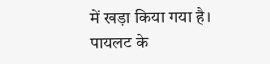में खड़ा किया गया है।
पायलट के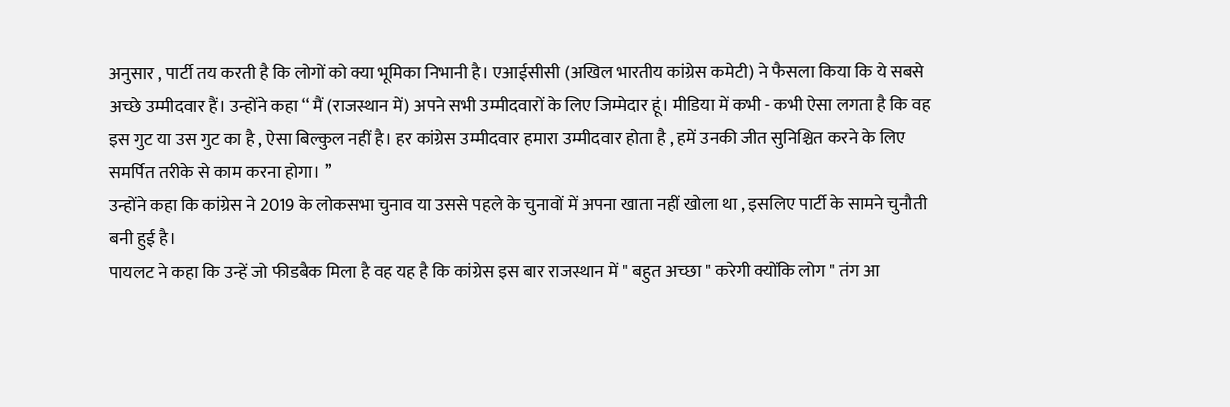अनुसार , पार्टी तय करती है कि लोगों को क्या भूमिका निभानी है। एआईसीसी (अखिल भारतीय कांग्रेस कमेटी) ने फैसला किया कि ये सबसे अच्छे उम्मीदवार हैं। उन्होंने कहा ‘‘ मैं (राजस्थान में) अपने सभी उम्मीदवारों के लिए जिम्मेदार हूं। मीडिया में कभी - कभी ऐसा लगता है कि वह इस गुट या उस गुट का है , ऐसा बिल्कुल नहीं है। हर कांग्रेस उम्मीदवार हमारा उम्मीदवार होता है , हमें उनकी जीत सुनिश्चित करने के लिए समर्पित तरीके से काम करना होगा। ’’
उन्होंने कहा कि कांग्रेस ने 2019 के लोकसभा चुनाव या उससे पहले के चुनावों में अपना खाता नहीं खोला था , इसलिए पार्टी के सामने चुनौती बनी हुई है।
पायलट ने कहा कि उन्हें जो फीडबैक मिला है वह यह है कि कांग्रेस इस बार राजस्थान में " बहुत अच्छा " करेगी क्योंकि लोग " तंग आ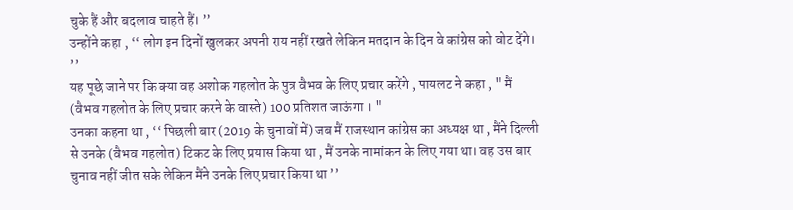चुके हैं और बदलाव चाहते हैं। ’’
उन्होंने कहा , ‘‘ लोग इन दिनों खुलकर अपनी राय नहीं रखते लेकिन मतदान के दिन वे कांग्रेस को वोट देंगे। ’’
यह पूछे जाने पर कि क्या वह अशोक गहलोत के पुत्र वैभव के लिए प्रचार करेंगे , पायलट ने कहा , " मैं (वैभव गहलोत के लिए प्रचार करने के वास्ते) 100 प्रतिशत जाऊंगा । "
उनका कहना था , ‘‘ पिछली बार (2019 के चुनावों में) जब मैं राजस्थान कांग्रेस का अध्यक्ष था , मैंने दिल्ली से उनके (वैभव गहलोत) टिकट के लिए प्रयास किया था , मैं उनके नामांकन के लिए गया था। वह उस बार चुनाव नहीं जीत सके लेकिन मैंने उनके लिए प्रचार किया था ’’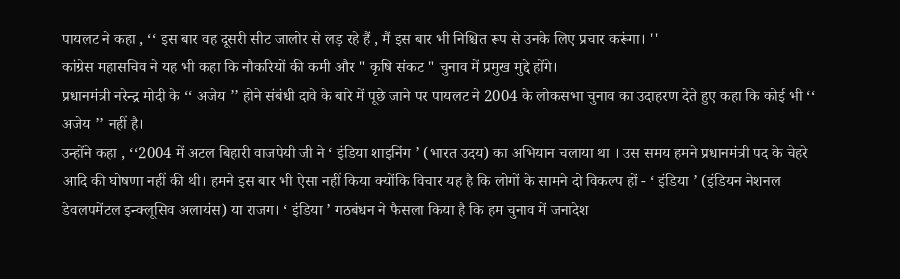पायलट ने कहा , ‘‘ इस बार वह दूसरी सीट जालोर से लड़ रहे हैं , मैं इस बार भी निश्चित रूप से उनके लिए प्रचार करूंगा। ''
कांग्रेस महासचिव ने यह भी कहा कि नौकरियों की कमी और " कृषि संकट " चुनाव में प्रमुख मुद्दे होंगे।
प्रधानमंत्री नरेन्द्र मोदी के ‘‘ अजेय ’’ होने संबंधी दावे के बारे में पूछे जाने पर पायलट ने 2004 के लोकसभा चुनाव का उदाहरण देते हुए कहा कि कोई भी ‘‘ अजेय ’’ नहीं है।
उन्होंने कहा , ‘‘2004 में अटल बिहारी वाजपेयी जी ने ‘ इंडिया शाइनिंग ’ (भारत उदय) का अभियान चलाया था । उस समय हमने प्रधानमंत्री पद के चेहरे आदि की घोषणा नहीं की थी। हमने इस बार भी ऐसा नहीं किया क्योंकि विचार यह है कि लोगों के सामने दो विकल्प हों - ‘ इंडिया ’ (इंडियन नेशनल डेवलपमेंटल इन्क्लूसिव अलायंस) या राजग। ‘ इंडिया ’ गठबंधन ने फैसला किया है कि हम चुनाव में जनादेश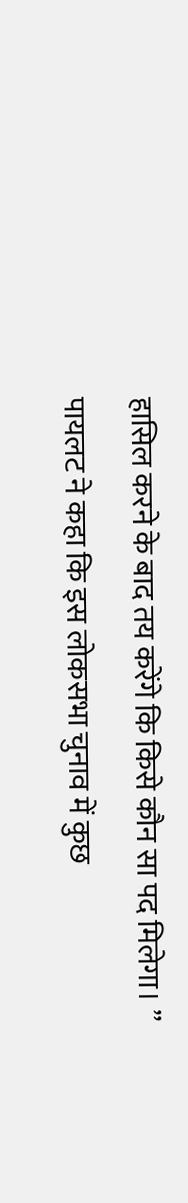हासिल करने के बाद तय करेंगे कि किसे कौन सा पद मिलेगा। ’’
पायलट ने कहा कि इस लोकसभा चुनाव में कुछ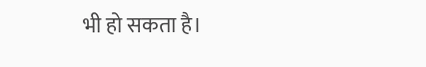भी हो सकता है।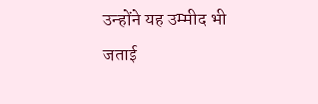उन्होंने यह उम्मीद भी जताई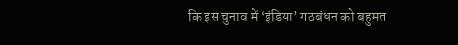कि इस चुनाव में ‘इंडिया’ गठबंधन को बहुमत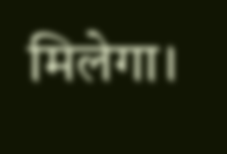मिलेगा।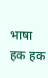भाषा हक हक